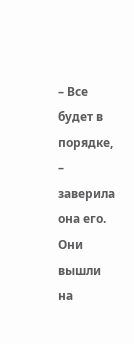– Все будет в порядке, – заверила она его.
Они вышли на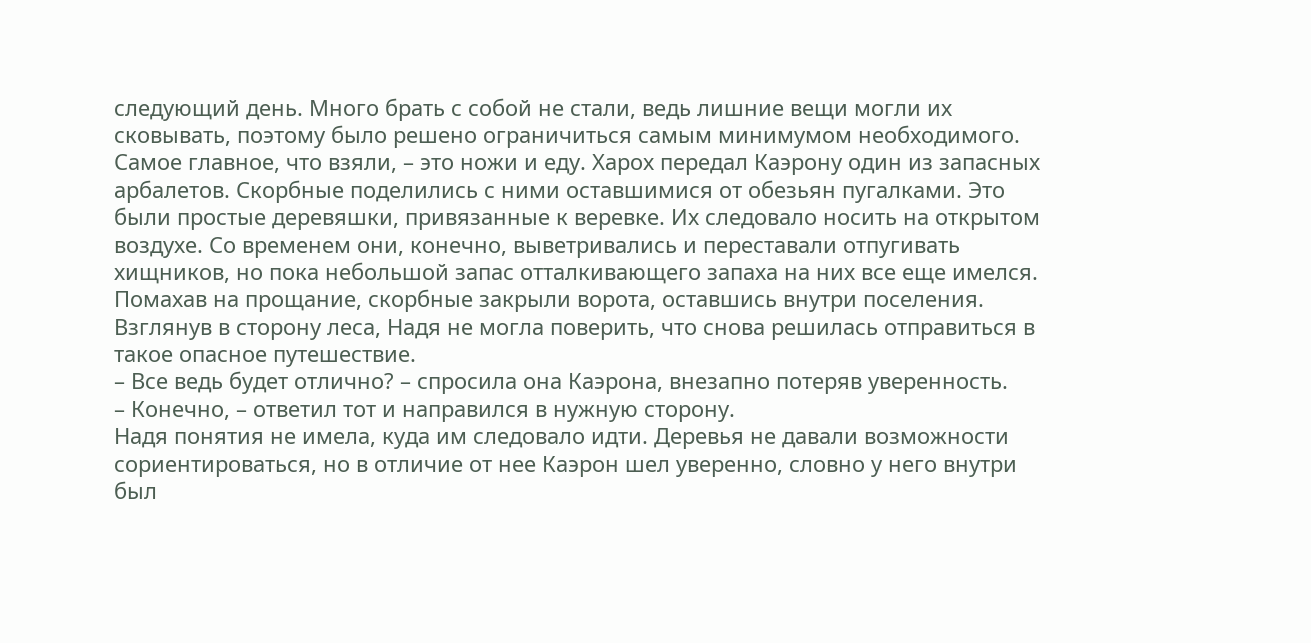следующий день. Много брать с собой не стали, ведь лишние вещи могли их сковывать, поэтому было решено ограничиться самым минимумом необходимого.
Самое главное, что взяли, – это ножи и еду. Харох передал Каэрону один из запасных арбалетов. Скорбные поделились с ними оставшимися от обезьян пугалками. Это были простые деревяшки, привязанные к веревке. Их следовало носить на открытом воздухе. Со временем они, конечно, выветривались и переставали отпугивать хищников, но пока небольшой запас отталкивающего запаха на них все еще имелся.
Помахав на прощание, скорбные закрыли ворота, оставшись внутри поселения.
Взглянув в сторону леса, Надя не могла поверить, что снова решилась отправиться в такое опасное путешествие.
– Все ведь будет отлично? – спросила она Каэрона, внезапно потеряв уверенность.
– Конечно, – ответил тот и направился в нужную сторону.
Надя понятия не имела, куда им следовало идти. Деревья не давали возможности сориентироваться, но в отличие от нее Каэрон шел уверенно, словно у него внутри был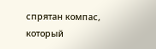спрятан компас, который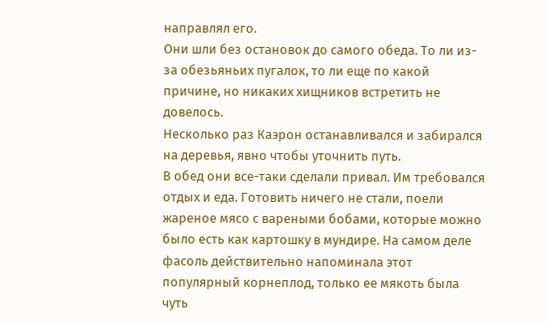направлял его.
Они шли без остановок до самого обеда. То ли из-за обезьяньих пугалок, то ли еще по какой причине, но никаких хищников встретить не довелось.
Несколько раз Каэрон останавливался и забирался на деревья, явно чтобы уточнить путь.
В обед они все-таки сделали привал. Им требовался отдых и еда. Готовить ничего не стали, поели жареное мясо с вареными бобами, которые можно было есть как картошку в мундире. На самом деле фасоль действительно напоминала этот популярный корнеплод, только ее мякоть была чуть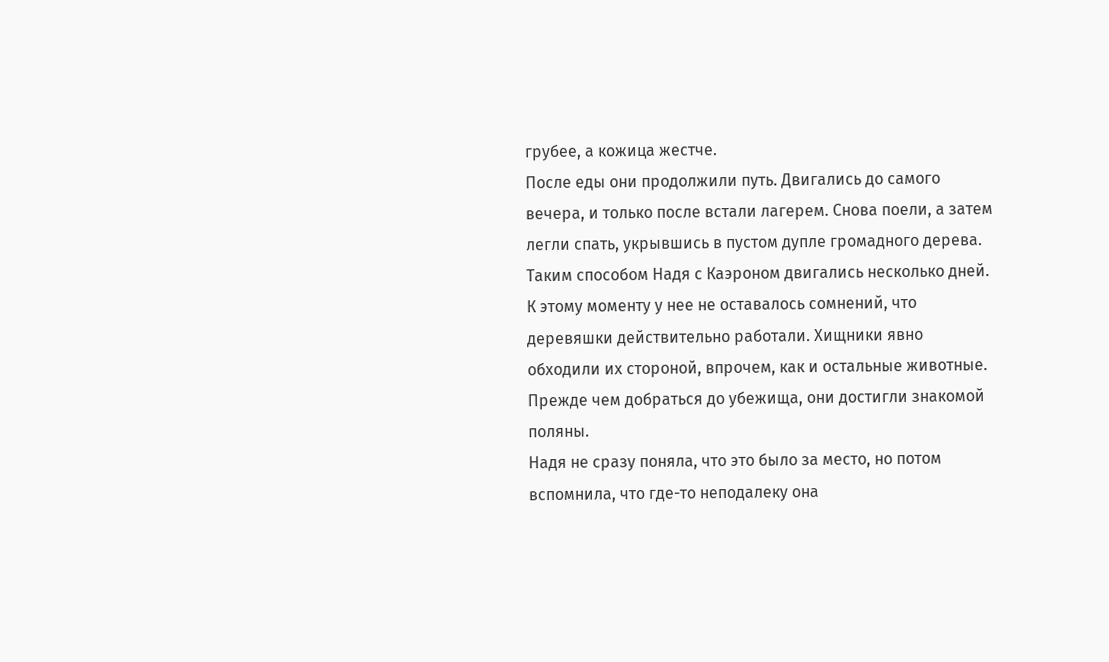грубее, а кожица жестче.
После еды они продолжили путь. Двигались до самого вечера, и только после встали лагерем. Снова поели, а затем легли спать, укрывшись в пустом дупле громадного дерева.
Таким способом Надя с Каэроном двигались несколько дней. К этому моменту у нее не оставалось сомнений, что деревяшки действительно работали. Хищники явно обходили их стороной, впрочем, как и остальные животные.
Прежде чем добраться до убежища, они достигли знакомой поляны.
Надя не сразу поняла, что это было за место, но потом вспомнила, что где-то неподалеку она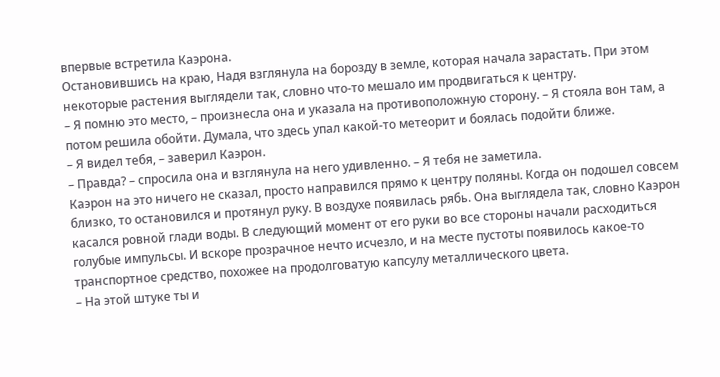впервые встретила Каэрона.
Остановившись на краю, Надя взглянула на борозду в земле, которая начала зарастать. При этом некоторые растения выглядели так, словно что-то мешало им продвигаться к центру.
– Я помню это место, – произнесла она и указала на противоположную сторону. – Я стояла вон там, а потом решила обойти. Думала, что здесь упал какой-то метеорит и боялась подойти ближе.
– Я видел тебя, – заверил Каэрон.
– Правда? – спросила она и взглянула на него удивленно. – Я тебя не заметила.
Каэрон на это ничего не сказал, просто направился прямо к центру поляны. Когда он подошел совсем близко, то остановился и протянул руку. В воздухе появилась рябь. Она выглядела так, словно Каэрон касался ровной глади воды. В следующий момент от его руки во все стороны начали расходиться голубые импульсы. И вскоре прозрачное нечто исчезло, и на месте пустоты появилось какое-то транспортное средство, похожее на продолговатую капсулу металлического цвета.
– На этой штуке ты и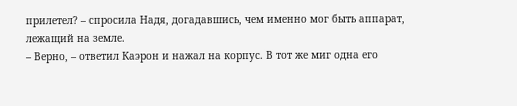прилетел? – спросила Надя, догадавшись, чем именно мог быть аппарат, лежащий на земле.
– Верно, – ответил Каэрон и нажал на корпус. В тот же миг одна его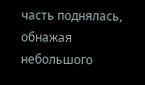часть поднялась, обнажая небольшого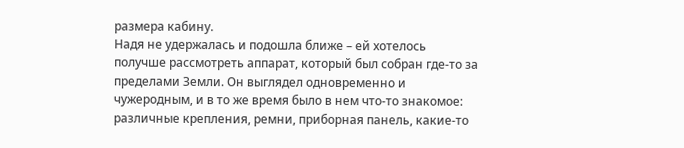размера кабину.
Надя не удержалась и подошла ближе – ей хотелось получше рассмотреть аппарат, который был собран где-то за пределами Земли. Он выглядел одновременно и чужеродным, и в то же время было в нем что-то знакомое: различные крепления, ремни, приборная панель, какие-то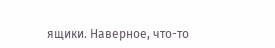ящики. Наверное, что-то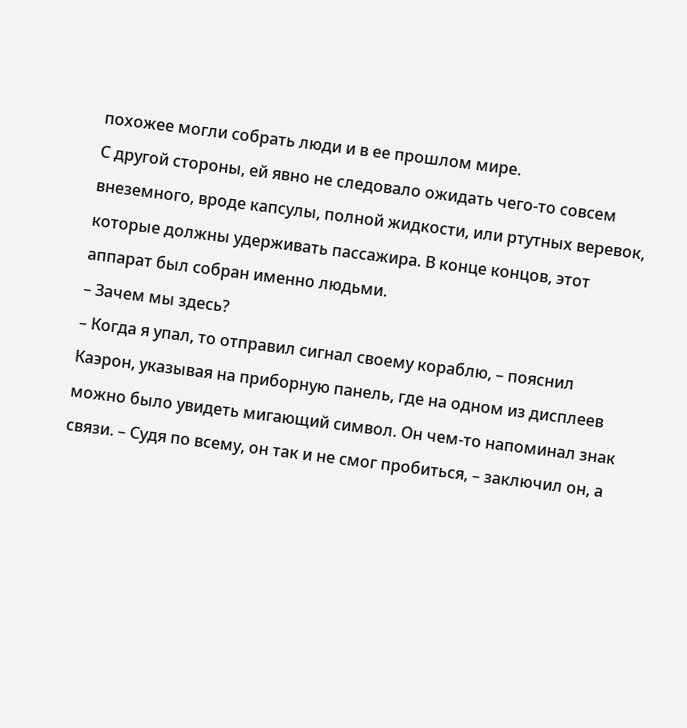похожее могли собрать люди и в ее прошлом мире.
С другой стороны, ей явно не следовало ожидать чего-то совсем внеземного, вроде капсулы, полной жидкости, или ртутных веревок, которые должны удерживать пассажира. В конце концов, этот аппарат был собран именно людьми.
– Зачем мы здесь?
– Когда я упал, то отправил сигнал своему кораблю, – пояснил Каэрон, указывая на приборную панель, где на одном из дисплеев можно было увидеть мигающий символ. Он чем-то напоминал знак связи. – Судя по всему, он так и не смог пробиться, – заключил он, а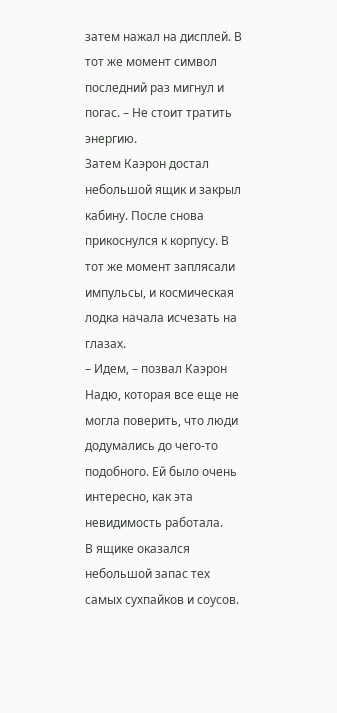затем нажал на дисплей. В тот же момент символ последний раз мигнул и погас. – Не стоит тратить энергию.
Затем Каэрон достал небольшой ящик и закрыл кабину. После снова прикоснулся к корпусу. В тот же момент заплясали импульсы, и космическая лодка начала исчезать на глазах.
– Идем, – позвал Каэрон Надю, которая все еще не могла поверить, что люди додумались до чего-то подобного. Ей было очень интересно, как эта невидимость работала.
В ящике оказался небольшой запас тех самых сухпайков и соусов.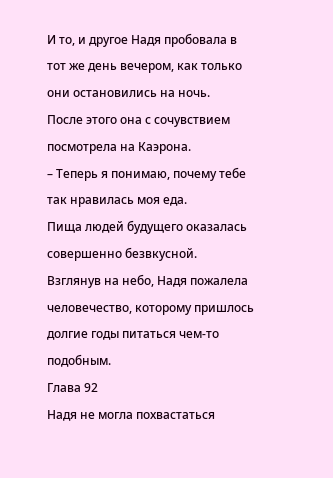И то, и другое Надя пробовала в тот же день вечером, как только они остановились на ночь.
После этого она с сочувствием посмотрела на Каэрона.
– Теперь я понимаю, почему тебе так нравилась моя еда.
Пища людей будущего оказалась совершенно безвкусной.
Взглянув на небо, Надя пожалела человечество, которому пришлось долгие годы питаться чем-то подобным.
Глава 92
Надя не могла похвастаться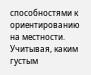способностями к ориентированию на местности. Учитывая, каким густым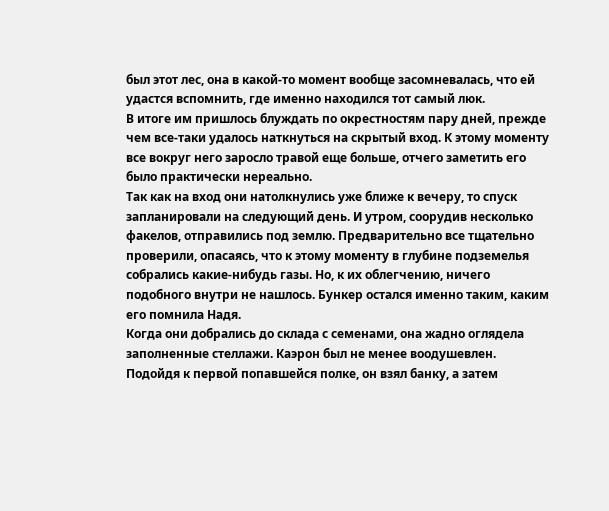был этот лес, она в какой-то момент вообще засомневалась, что ей удастся вспомнить, где именно находился тот самый люк.
В итоге им пришлось блуждать по окрестностям пару дней, прежде чем все-таки удалось наткнуться на скрытый вход. К этому моменту все вокруг него заросло травой еще больше, отчего заметить его было практически нереально.
Так как на вход они натолкнулись уже ближе к вечеру, то спуск запланировали на следующий день. И утром, соорудив несколько факелов, отправились под землю. Предварительно все тщательно проверили, опасаясь, что к этому моменту в глубине подземелья собрались какие-нибудь газы. Но, к их облегчению, ничего подобного внутри не нашлось. Бункер остался именно таким, каким его помнила Надя.
Когда они добрались до склада с семенами, она жадно оглядела заполненные стеллажи. Каэрон был не менее воодушевлен.
Подойдя к первой попавшейся полке, он взял банку, а затем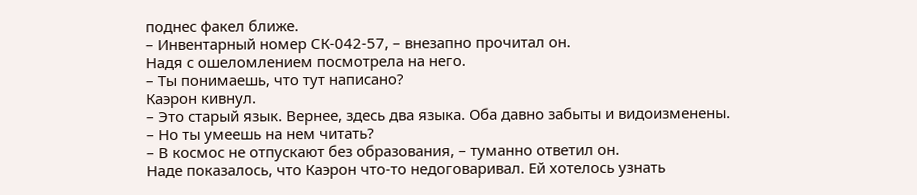поднес факел ближе.
– Инвентарный номер СК-042-57, – внезапно прочитал он.
Надя с ошеломлением посмотрела на него.
– Ты понимаешь, что тут написано?
Каэрон кивнул.
– Это старый язык. Вернее, здесь два языка. Оба давно забыты и видоизменены.
– Но ты умеешь на нем читать?
– В космос не отпускают без образования, – туманно ответил он.
Наде показалось, что Каэрон что-то недоговаривал. Ей хотелось узнать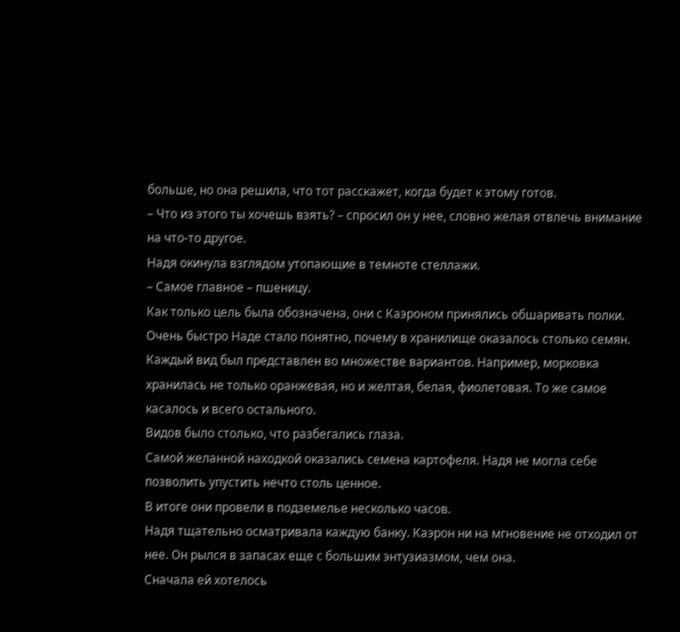больше, но она решила, что тот расскажет, когда будет к этому готов.
– Что из этого ты хочешь взять? – спросил он у нее, словно желая отвлечь внимание на что-то другое.
Надя окинула взглядом утопающие в темноте стеллажи.
– Самое главное – пшеницу.
Как только цель была обозначена, они с Каэроном принялись обшаривать полки.
Очень быстро Наде стало понятно, почему в хранилище оказалось столько семян. Каждый вид был представлен во множестве вариантов. Например, морковка хранилась не только оранжевая, но и желтая, белая, фиолетовая. То же самое касалось и всего остального.
Видов было столько, что разбегались глаза.
Самой желанной находкой оказались семена картофеля. Надя не могла себе позволить упустить нечто столь ценное.
В итоге они провели в подземелье несколько часов.
Надя тщательно осматривала каждую банку. Каэрон ни на мгновение не отходил от нее. Он рылся в запасах еще с большим энтузиазмом, чем она.
Сначала ей хотелось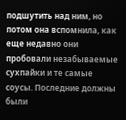подшутить над ним, но потом она вспомнила, как еще недавно они пробовали незабываемые сухпайки и те самые соусы. Последние должны были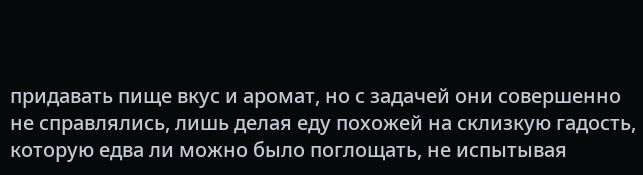придавать пище вкус и аромат, но с задачей они совершенно не справлялись, лишь делая еду похожей на склизкую гадость, которую едва ли можно было поглощать, не испытывая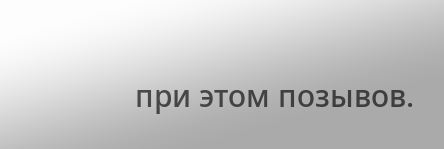при этом позывов.